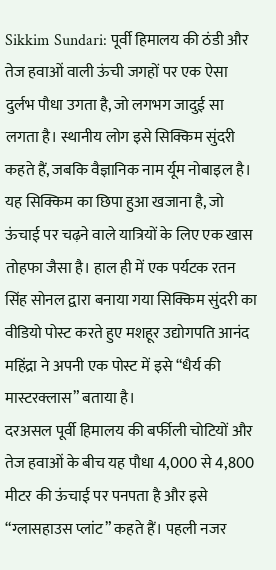Sikkim Sundari: पूर्वी हिमालय की ठंडी और तेज हवाओं वाली ऊंची जगहों पर एक ऐसा दुर्लभ पौधा उगता है, जो लगभग जादुई सा लगता है। स्थानीय लोग इसे सिक्किम सुंदरी कहते हैं, जबकि वैज्ञानिक नाम र्यूम नोबाइल है। यह सिक्किम का छिपा हुआ खजाना है, जो ऊंचाई पर चढ़ने वाले यात्रियों के लिए एक खास तोहफा जैसा है। हाल ही में एक पर्यटक रतन सिंह सोनल द्वारा बनाया गया सिक्किम सुंदरी का वीडियो पोस्ट करते हुए मशहूर उद्योगपति आनंद महिंद्रा ने अपनी एक पोस्ट में इसे “धैर्य की मास्टरक्लास” बताया है।
दरअसल पूर्वी हिमालय की बर्फीली चोटियों और तेज हवाओं के बीच यह पौधा 4,000 से 4,800 मीटर की ऊंचाई पर पनपता है और इसे “ग्लासहाउस प्लांट” कहते हैं। पहली नजर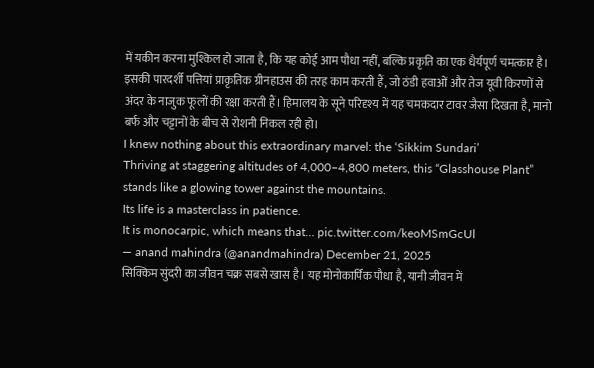में यकीन करना मुश्किल हो जाता है, कि यह कोई आम पौधा नहीं, बल्कि प्रकृति का एक धैर्यपूर्ण चमत्कार है। इसकी पारदर्शी पत्तियां प्राकृतिक ग्रीनहाउस की तरह काम करती हैं, जो ठंडी हवाओं और तेज यूवी किरणों से अंदर के नाजुक फूलों की रक्षा करती हैं। हिमालय के सूने परिदृश्य में यह चमकदार टावर जैसा दिखता है, मानो बर्फ और चट्टानों के बीच से रोशनी निकल रही हो।
I knew nothing about this extraordinary marvel: the ‘Sikkim Sundari’
Thriving at staggering altitudes of 4,000–4,800 meters, this “Glasshouse Plant” stands like a glowing tower against the mountains.
Its life is a masterclass in patience.
It is monocarpic, which means that… pic.twitter.com/keoMSmGcUl
— anand mahindra (@anandmahindra) December 21, 2025
सिक्किम सुंदरी का जीवन चक्र सबसे खास है। यह मोनोकार्पिक पौधा है, यानी जीवन में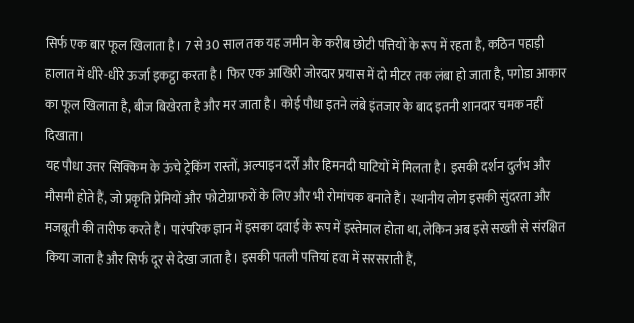सिर्फ एक बार फूल खिलाता है। 7 से 30 साल तक यह जमीन के करीब छोटी पत्तियों के रूप में रहता है, कठिन पहाड़ी हालात में धीरे-धीरे ऊर्जा इकट्ठा करता है। फिर एक आखिरी जोरदार प्रयास में दो मीटर तक लंबा हो जाता है, पगोडा आकार का फूल खिलाता है, बीज बिखेरता है और मर जाता है। कोई पौधा इतने लंबे इंतजार के बाद इतनी शानदार चमक नहीं दिखाता।
यह पौधा उत्तर सिक्किम के ऊंचे ट्रेकिंग रास्तों, अल्पाइन दर्रों और हिमनदी घाटियों में मिलता है। इसकी दर्शन दुर्लभ और मौसमी होते हैं, जो प्रकृति प्रेमियों और फोटोग्राफरों के लिए और भी रोमांचक बनाते हैं। स्थानीय लोग इसकी सुंदरता और मजबूती की तारीफ करते हैं। पारंपरिक ज्ञान में इसका दवाई के रूप में इस्तेमाल होता था, लेकिन अब इसे सख्ती से संरक्षित किया जाता है और सिर्फ दूर से देखा जाता है। इसकी पतली पत्तियां हवा में सरसराती हैं,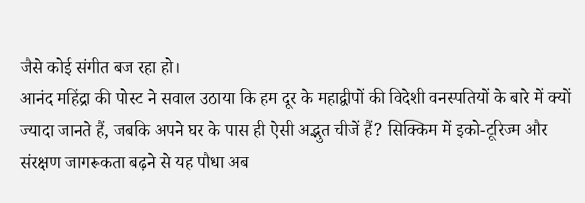जैसे कोई संगीत बज रहा हो।
आनंद महिंद्रा की पोस्ट ने सवाल उठाया कि हम दूर के महाद्वीपों की विदेशी वनस्पतियों के बारे में क्यों ज्यादा जानते हैं, जबकि अपने घर के पास ही ऐसी अद्भुत चीजें हैं? सिक्किम में इको-टूरिज्म और संरक्षण जागरूकता बढ़ने से यह पौधा अब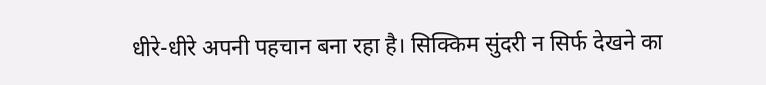धीरे-धीरे अपनी पहचान बना रहा है। सिक्किम सुंदरी न सिर्फ देखने का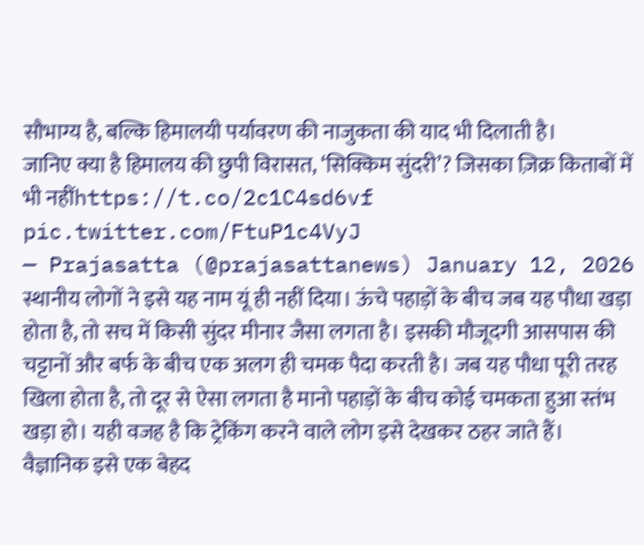सौभाग्य है, बल्कि हिमालयी पर्यावरण की नाजुकता की याद भी दिलाती है।
जानिए क्या है हिमालय की छुपी विरासत, ‘सिक्किम सुंदरी’? जिसका ज़िक्र किताबों में भी नहींhttps://t.co/2c1C4sd6vf pic.twitter.com/FtuP1c4VyJ
— Prajasatta (@prajasattanews) January 12, 2026
स्थानीय लोगों ने इसे यह नाम यूं ही नहीं दिया। ऊंचे पहाड़ों के बीच जब यह पौधा खड़ा होता है, तो सच में किसी सुंदर मीनार जैसा लगता है। इसकी मौजूदगी आसपास की चट्टानों और बर्फ के बीच एक अलग ही चमक पैदा करती है। जब यह पौधा पूरी तरह खिला होता है, तो दूर से ऐसा लगता है मानो पहाड़ों के बीच कोई चमकता हुआ स्तंभ खड़ा हो। यही वजह है कि ट्रेकिंग करने वाले लोग इसे देखकर ठहर जाते हैं।
वैज्ञानिक इसे एक बेहद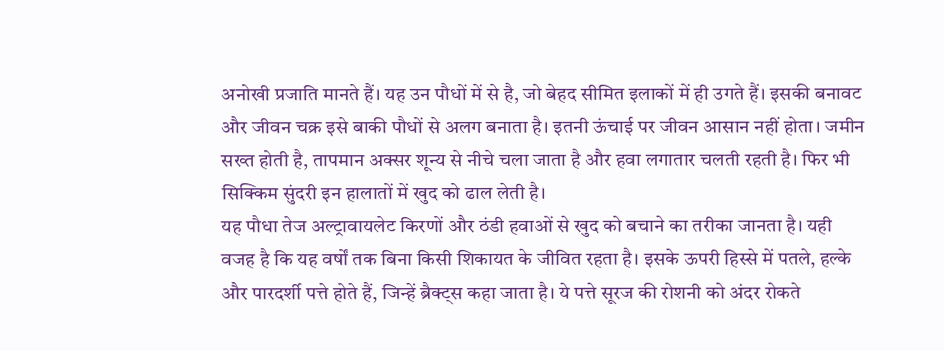अनोखी प्रजाति मानते हैं। यह उन पौधों में से है, जो बेहद सीमित इलाकों में ही उगते हैं। इसकी बनावट और जीवन चक्र इसे बाकी पौधों से अलग बनाता है। इतनी ऊंचाई पर जीवन आसान नहीं होता। जमीन सख्त होती है, तापमान अक्सर शून्य से नीचे चला जाता है और हवा लगातार चलती रहती है। फिर भी सिक्किम सुंदरी इन हालातों में खुद को ढाल लेती है।
यह पौधा तेज अल्ट्रावायलेट किरणों और ठंडी हवाओं से खुद को बचाने का तरीका जानता है। यही वजह है कि यह वर्षों तक बिना किसी शिकायत के जीवित रहता है। इसके ऊपरी हिस्से में पतले, हल्के और पारदर्शी पत्ते होते हैं, जिन्हें ब्रैक्ट्स कहा जाता है। ये पत्ते सूरज की रोशनी को अंदर रोकते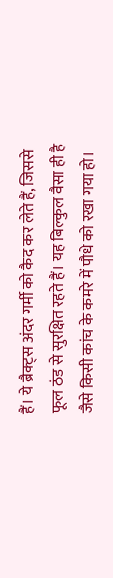हैं। ये ब्रैक्ट्स अंदर गर्मी को कैद कर लेते हैं, जिससे फूल ठंड से सुरक्षित रहते हैं। यह बिल्कुल वैसा ही है जैसे किसी कांच के कमरे में पौधे को रखा गया हो।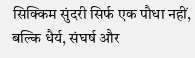सिक्किम सुंदरी सिर्फ एक पौधा नहीं, बल्कि धैर्य, संघर्ष और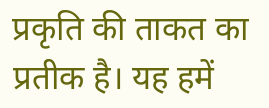प्रकृति की ताकत का प्रतीक है। यह हमें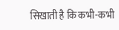सिखाती है कि कभी-कभी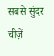सबसे सुंदर चीज़ें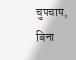चुपचाप, बिना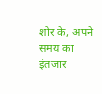शोर के, अपने समय का इंतजार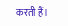करती हैं।